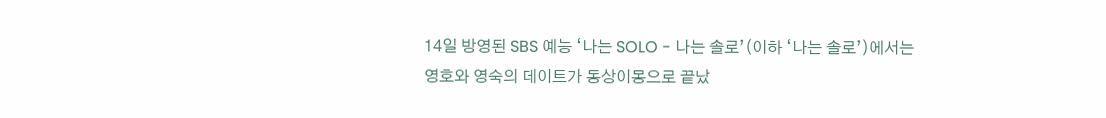14일 방영된 SBS 예능 ‘나는 SOLO - 나는 솔로’(이하 ‘나는 솔로’)에서는 영호와 영숙의 데이트가 동상이몽으로 끝났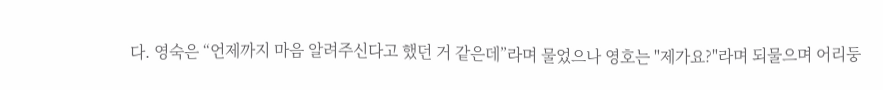다. 영숙은 “언제까지 마음 알려주신다고 했던 거 같은데”라며 물었으나 영호는 "제가요?"라며 되물으며 어리둥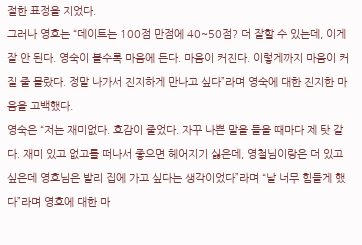절한 표정을 지었다.
그러나 영호는 “데이트는 100점 만점에 40~50점? 더 잘할 수 있는데, 이게 잘 안 된다. 영숙이 볼수록 마음에 든다. 마음이 커진다. 이렇게까지 마음이 커질 줄 몰랐다. 정말 나가서 진지하게 만나고 싶다”라며 영숙에 대한 진지한 마음을 고백했다.
영숙은 “저는 재미없다. 호감이 줄었다. 자꾸 나쁜 말을 들을 때마다 제 탓 같다. 재미 있고 없고를 떠나서 좋으면 헤어지기 싫은데, 영철님이랑은 더 있고 싶은데 영호님은 발리 집에 가고 싶다는 생각이었다”라며 “날 너무 힘들게 했다”라며 영호에 대한 마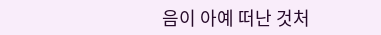음이 아예 떠난 것처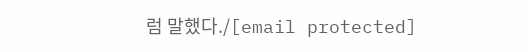럼 말했다./[email protected]